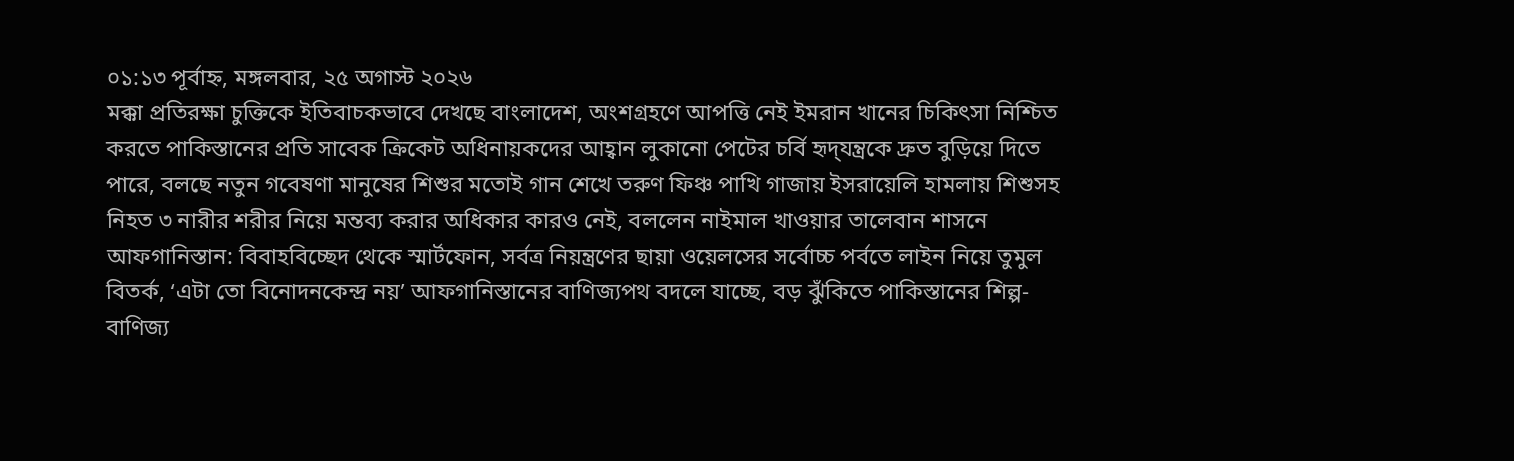০১:১৩ পূর্বাহ্ন, মঙ্গলবার, ২৫ অগাস্ট ২০২৬
মক্কা প্রতিরক্ষা চুক্তিকে ইতিবাচকভাবে দেখছে বাংলাদেশ, অংশগ্রহণে আপত্তি নেই ইমরান খানের চিকিৎসা নিশ্চিত করতে পাকিস্তানের প্রতি সাবেক ক্রিকেট অধিনায়কদের আহ্বান লুকানো পেটের চর্বি হৃদ্‌যন্ত্রকে দ্রুত বুড়িয়ে দিতে পারে, বলছে নতুন গবেষণা মানুষের শিশুর মতোই গান শেখে তরুণ ফিঞ্চ পাখি গাজায় ইসরায়েলি হামলায় শিশুসহ নিহত ৩ নারীর শরীর নিয়ে মন্তব্য করার অধিকার কারও নেই, বললেন নাইমাল খাওয়ার তালেবান শাসনে আফগানিস্তান: বিবাহবিচ্ছেদ থেকে স্মার্টফোন, সর্বত্র নিয়ন্ত্রণের ছায়া ওয়েলসের সর্বোচ্চ পর্বতে লাইন নিয়ে তুমুল বিতর্ক, ‘এটা তো বিনোদনকেন্দ্র নয়’ আফগানিস্তানের বাণিজ্যপথ বদলে যাচ্ছে, বড় ঝুঁকিতে পাকিস্তানের শিল্প-বাণিজ্য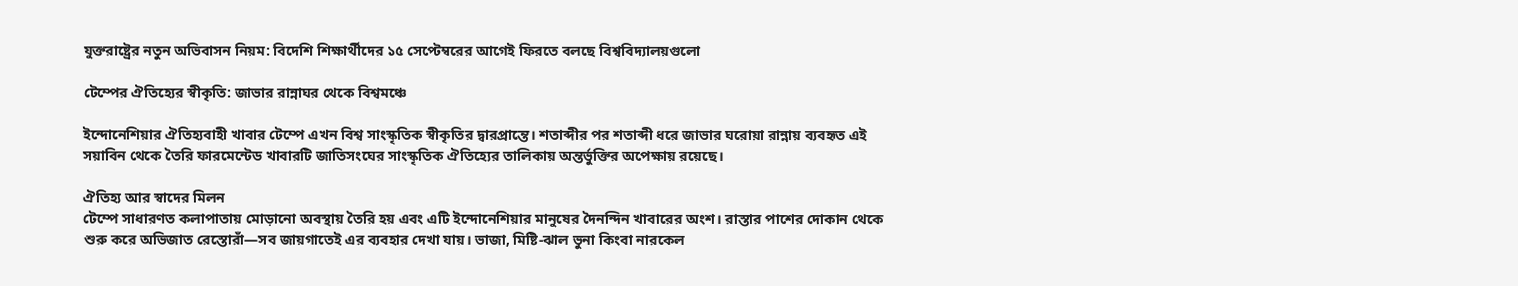যুক্তরাষ্ট্রের নতুন অভিবাসন নিয়ম: বিদেশি শিক্ষার্থীদের ১৫ সেপ্টেম্বরের আগেই ফিরতে বলছে বিশ্ববিদ্যালয়গুলো

টেম্পের ঐতিহ্যের স্বীকৃতি: জাভার রান্নাঘর থেকে বিশ্বমঞ্চে

ইন্দোনেশিয়ার ঐতিহ্যবাহী খাবার টেম্পে এখন বিশ্ব সাংস্কৃতিক স্বীকৃতির দ্বারপ্রান্তে। শতাব্দীর পর শতাব্দী ধরে জাভার ঘরোয়া রান্নায় ব্যবহৃত এই সয়াবিন থেকে তৈরি ফারমেন্টেড খাবারটি জাতিসংঘের সাংস্কৃতিক ঐতিহ্যের তালিকায় অন্তর্ভুক্তির অপেক্ষায় রয়েছে।

ঐতিহ্য আর স্বাদের মিলন
টেম্পে সাধারণত কলাপাতায় মোড়ানো অবস্থায় তৈরি হয় এবং এটি ইন্দোনেশিয়ার মানুষের দৈনন্দিন খাবারের অংশ। রাস্তার পাশের দোকান থেকে শুরু করে অভিজাত রেস্তোরাঁ—সব জায়গাতেই এর ব্যবহার দেখা যায়। ভাজা, মিষ্টি-ঝাল ভুনা কিংবা নারকেল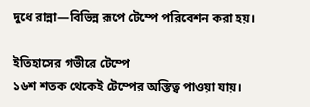দুধে রান্না—বিভিন্ন রূপে টেম্পে পরিবেশন করা হয়।

ইতিহাসের গভীরে টেম্পে
১৬শ শতক থেকেই টেম্পের অস্তিত্ব পাওয়া যায়।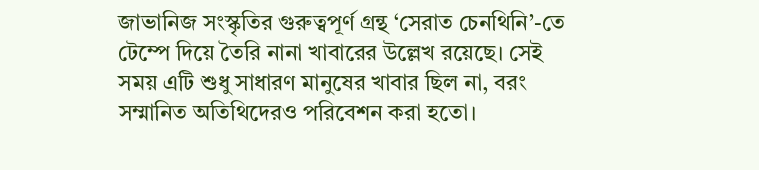জাভানিজ সংস্কৃতির গুরুত্বপূর্ণ গ্রন্থ ‘সেরাত চেনথিনি’-তে টেম্পে দিয়ে তৈরি নানা খাবারের উল্লেখ রয়েছে। সেই সময় এটি শুধু সাধারণ মানুষের খাবার ছিল না, বরং সম্মানিত অতিথিদেরও পরিবেশন করা হতো।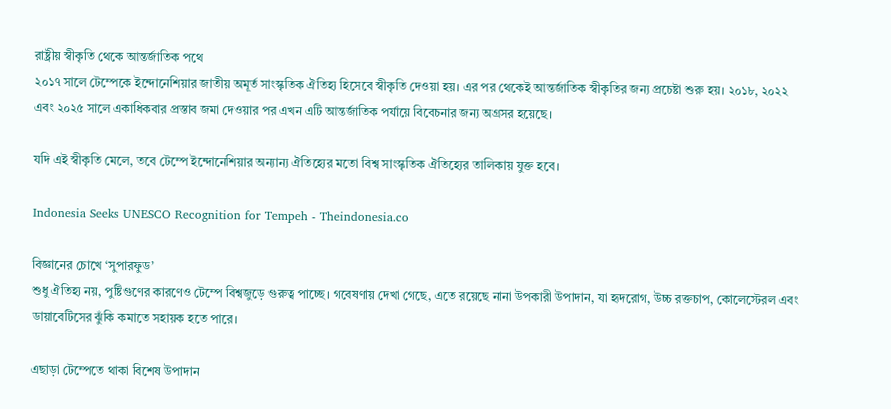রাষ্ট্রীয় স্বীকৃতি থেকে আন্তর্জাতিক পথে
২০১৭ সালে টেম্পেকে ইন্দোনেশিয়ার জাতীয় অমূর্ত সাংস্কৃতিক ঐতিহ্য হিসেবে স্বীকৃতি দেওয়া হয়। এর পর থেকেই আন্তর্জাতিক স্বীকৃতির জন্য প্রচেষ্টা শুরু হয়। ২০১৮, ২০২২ এবং ২০২৫ সালে একাধিকবার প্রস্তাব জমা দেওয়ার পর এখন এটি আন্তর্জাতিক পর্যায়ে বিবেচনার জন্য অগ্রসর হয়েছে।

যদি এই স্বীকৃতি মেলে, তবে টেম্পে ইন্দোনেশিয়ার অন্যান্য ঐতিহ্যের মতো বিশ্ব সাংস্কৃতিক ঐতিহ্যের তালিকায় যুক্ত হবে।

Indonesia Seeks UNESCO Recognition for Tempeh - Theindonesia.co

বিজ্ঞানের চোখে ‘সুপারফুড’
শুধু ঐতিহ্য নয়, পুষ্টিগুণের কারণেও টেম্পে বিশ্বজুড়ে গুরুত্ব পাচ্ছে। গবেষণায় দেখা গেছে, এতে রয়েছে নানা উপকারী উপাদান, যা হৃদরোগ, উচ্চ রক্তচাপ, কোলেস্টেরল এবং ডায়াবেটিসের ঝুঁকি কমাতে সহায়ক হতে পারে।

এছাড়া টেম্পেতে থাকা বিশেষ উপাদান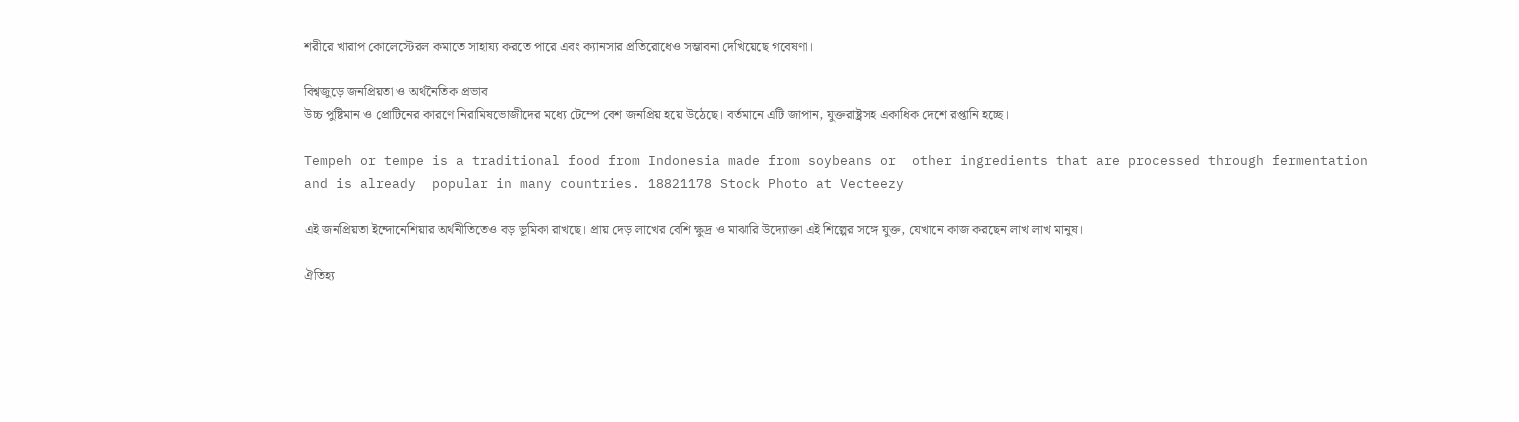শরীরে খারাপ কোলেস্টেরল কমাতে সাহায্য করতে পারে এবং ক্যানসার প্রতিরোধেও সম্ভাবনা দেখিয়েছে গবেষণা।

বিশ্বজুড়ে জনপ্রিয়তা ও অর্থনৈতিক প্রভাব
উচ্চ পুষ্টিমান ও প্রোটিনের কারণে নিরামিষভোজীদের মধ্যে টেম্পে বেশ জনপ্রিয় হয়ে উঠেছে। বর্তমানে এটি জাপান, যুক্তরাষ্ট্রসহ একাধিক দেশে রপ্তানি হচ্ছে।

Tempeh or tempe is a traditional food from Indonesia made from soybeans or  other ingredients that are processed through fermentation and is already  popular in many countries. 18821178 Stock Photo at Vecteezy

এই জনপ্রিয়তা ইন্দোনেশিয়ার অর্থনীতিতেও বড় ভূমিকা রাখছে। প্রায় দেড় লাখের বেশি ক্ষুদ্র ও মাঝারি উদ্যোক্তা এই শিল্পের সঙ্গে যুক্ত, যেখানে কাজ করছেন লাখ লাখ মানুষ।

ঐতিহ্য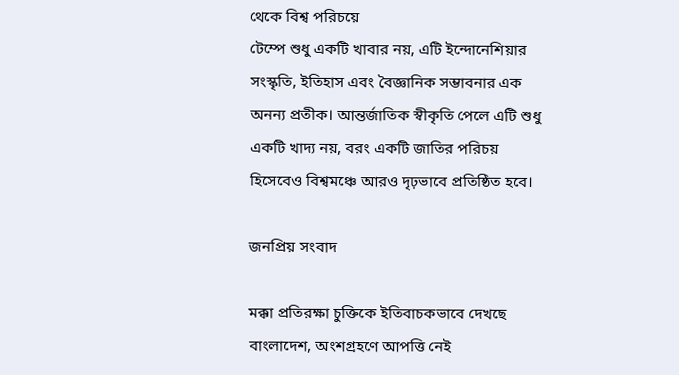থেকে বিশ্ব পরিচয়ে
টেম্পে শুধু একটি খাবার নয়, এটি ইন্দোনেশিয়ার সংস্কৃতি, ইতিহাস এবং বৈজ্ঞানিক সম্ভাবনার এক অনন্য প্রতীক। আন্তর্জাতিক স্বীকৃতি পেলে এটি শুধু একটি খাদ্য নয়, বরং একটি জাতির পরিচয় হিসেবেও বিশ্বমঞ্চে আরও দৃঢ়ভাবে প্রতিষ্ঠিত হবে।

জনপ্রিয় সংবাদ

মক্কা প্রতিরক্ষা চুক্তিকে ইতিবাচকভাবে দেখছে বাংলাদেশ, অংশগ্রহণে আপত্তি নেই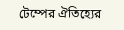টেম্পের ঐতিহ্যের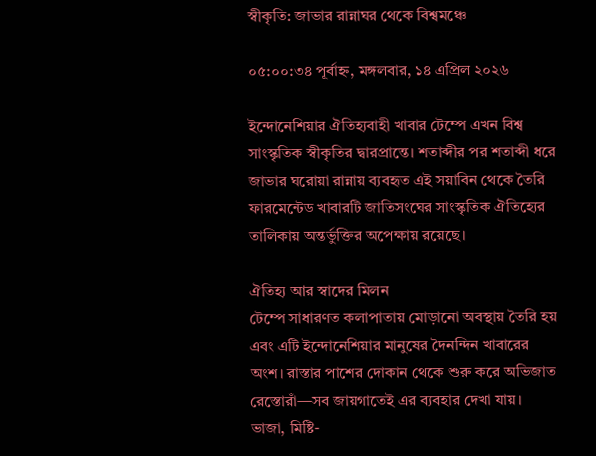স্বীকৃতি: জাভার রান্নাঘর থেকে বিশ্বমঞ্চে

০৫:০০:৩৪ পূর্বাহ্ন, মঙ্গলবার, ১৪ এপ্রিল ২০২৬

ইন্দোনেশিয়ার ঐতিহ্যবাহী খাবার টেম্পে এখন বিশ্ব সাংস্কৃতিক স্বীকৃতির দ্বারপ্রান্তে। শতাব্দীর পর শতাব্দী ধরে জাভার ঘরোয়া রান্নায় ব্যবহৃত এই সয়াবিন থেকে তৈরি ফারমেন্টেড খাবারটি জাতিসংঘের সাংস্কৃতিক ঐতিহ্যের তালিকায় অন্তর্ভুক্তির অপেক্ষায় রয়েছে।

ঐতিহ্য আর স্বাদের মিলন
টেম্পে সাধারণত কলাপাতায় মোড়ানো অবস্থায় তৈরি হয় এবং এটি ইন্দোনেশিয়ার মানুষের দৈনন্দিন খাবারের অংশ। রাস্তার পাশের দোকান থেকে শুরু করে অভিজাত রেস্তোরাঁ—সব জায়গাতেই এর ব্যবহার দেখা যায়। ভাজা, মিষ্টি-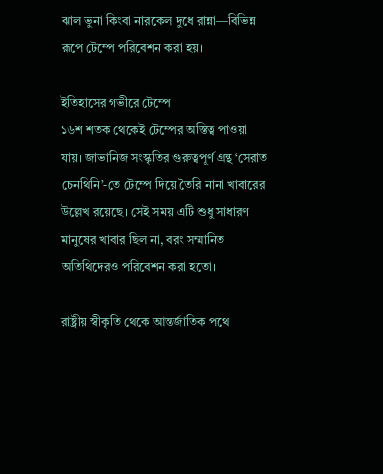ঝাল ভুনা কিংবা নারকেল দুধে রান্না—বিভিন্ন রূপে টেম্পে পরিবেশন করা হয়।

ইতিহাসের গভীরে টেম্পে
১৬শ শতক থেকেই টেম্পের অস্তিত্ব পাওয়া যায়। জাভানিজ সংস্কৃতির গুরুত্বপূর্ণ গ্রন্থ ‘সেরাত চেনথিনি’-তে টেম্পে দিয়ে তৈরি নানা খাবারের উল্লেখ রয়েছে। সেই সময় এটি শুধু সাধারণ মানুষের খাবার ছিল না, বরং সম্মানিত অতিথিদেরও পরিবেশন করা হতো।

রাষ্ট্রীয় স্বীকৃতি থেকে আন্তর্জাতিক পথে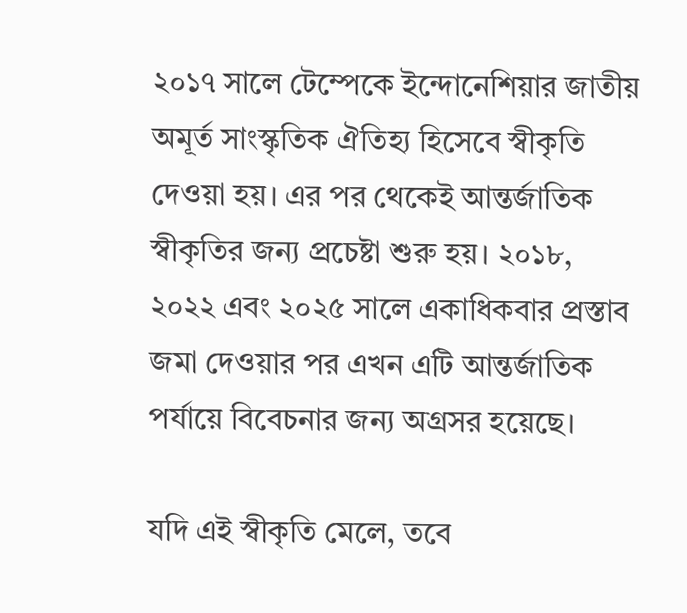২০১৭ সালে টেম্পেকে ইন্দোনেশিয়ার জাতীয় অমূর্ত সাংস্কৃতিক ঐতিহ্য হিসেবে স্বীকৃতি দেওয়া হয়। এর পর থেকেই আন্তর্জাতিক স্বীকৃতির জন্য প্রচেষ্টা শুরু হয়। ২০১৮, ২০২২ এবং ২০২৫ সালে একাধিকবার প্রস্তাব জমা দেওয়ার পর এখন এটি আন্তর্জাতিক পর্যায়ে বিবেচনার জন্য অগ্রসর হয়েছে।

যদি এই স্বীকৃতি মেলে, তবে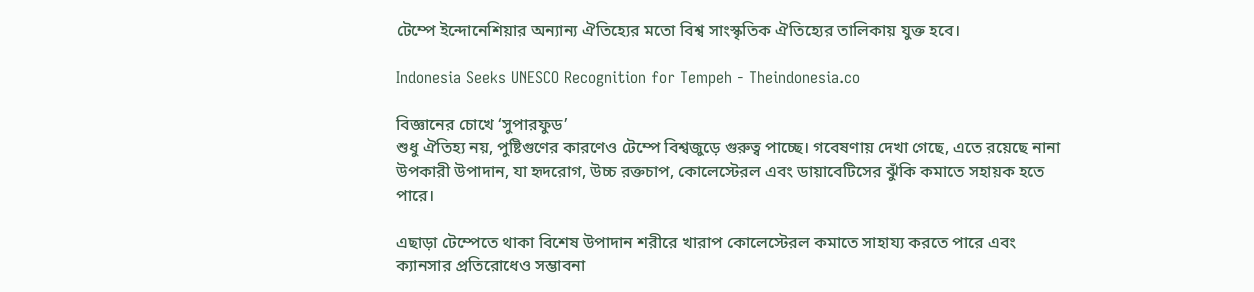টেম্পে ইন্দোনেশিয়ার অন্যান্য ঐতিহ্যের মতো বিশ্ব সাংস্কৃতিক ঐতিহ্যের তালিকায় যুক্ত হবে।

Indonesia Seeks UNESCO Recognition for Tempeh - Theindonesia.co

বিজ্ঞানের চোখে ‘সুপারফুড’
শুধু ঐতিহ্য নয়, পুষ্টিগুণের কারণেও টেম্পে বিশ্বজুড়ে গুরুত্ব পাচ্ছে। গবেষণায় দেখা গেছে, এতে রয়েছে নানা উপকারী উপাদান, যা হৃদরোগ, উচ্চ রক্তচাপ, কোলেস্টেরল এবং ডায়াবেটিসের ঝুঁকি কমাতে সহায়ক হতে পারে।

এছাড়া টেম্পেতে থাকা বিশেষ উপাদান শরীরে খারাপ কোলেস্টেরল কমাতে সাহায্য করতে পারে এবং ক্যানসার প্রতিরোধেও সম্ভাবনা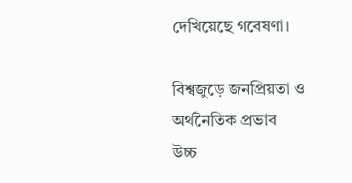দেখিয়েছে গবেষণা।

বিশ্বজুড়ে জনপ্রিয়তা ও অর্থনৈতিক প্রভাব
উচ্চ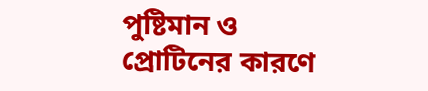পুষ্টিমান ও প্রোটিনের কারণে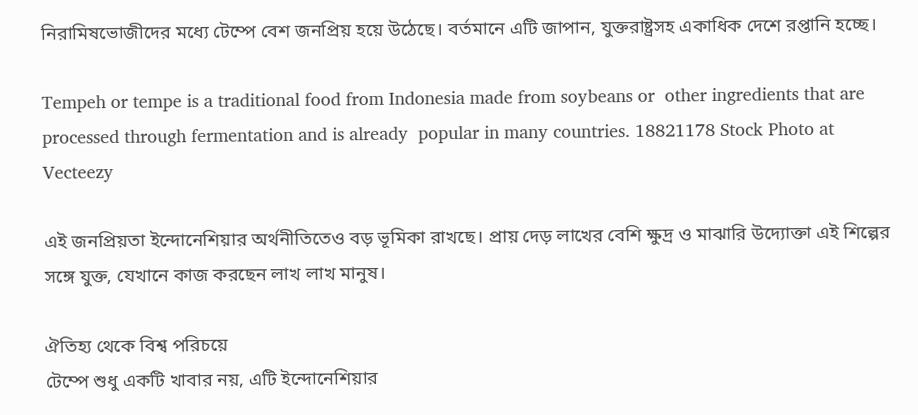নিরামিষভোজীদের মধ্যে টেম্পে বেশ জনপ্রিয় হয়ে উঠেছে। বর্তমানে এটি জাপান, যুক্তরাষ্ট্রসহ একাধিক দেশে রপ্তানি হচ্ছে।

Tempeh or tempe is a traditional food from Indonesia made from soybeans or  other ingredients that are processed through fermentation and is already  popular in many countries. 18821178 Stock Photo at Vecteezy

এই জনপ্রিয়তা ইন্দোনেশিয়ার অর্থনীতিতেও বড় ভূমিকা রাখছে। প্রায় দেড় লাখের বেশি ক্ষুদ্র ও মাঝারি উদ্যোক্তা এই শিল্পের সঙ্গে যুক্ত, যেখানে কাজ করছেন লাখ লাখ মানুষ।

ঐতিহ্য থেকে বিশ্ব পরিচয়ে
টেম্পে শুধু একটি খাবার নয়, এটি ইন্দোনেশিয়ার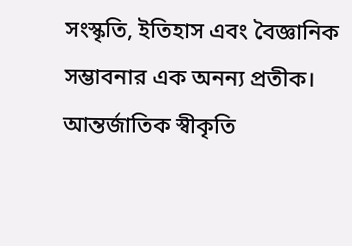সংস্কৃতি, ইতিহাস এবং বৈজ্ঞানিক সম্ভাবনার এক অনন্য প্রতীক। আন্তর্জাতিক স্বীকৃতি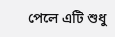পেলে এটি শুধু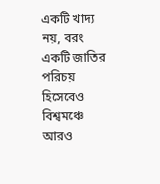একটি খাদ্য নয়, বরং একটি জাতির পরিচয় হিসেবেও বিশ্বমঞ্চে আরও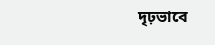দৃঢ়ভাবে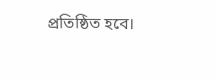প্রতিষ্ঠিত হবে।